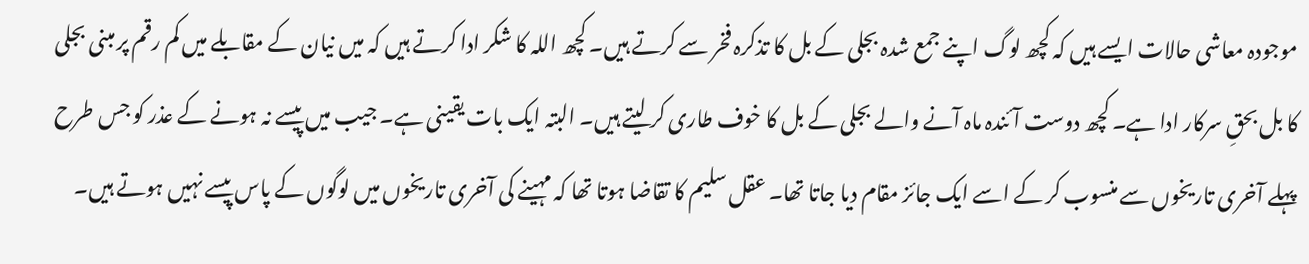موجودہ معاشی حالات ایسے ہیں کہ کچھ لوگ اپنے جمع شدہ بجلی کے بل کا تذکرہ فخر سے کرتے ہیں۔ کچھ اللہ کا شکر ادا کرتے ہیں کہ میں نیان کے مقابلے میں کم رقم پر مبنی بجلی کا بل بحقِ سرکار ادا ہے۔ کچھ دوست آئندہ ماہ آنے والے بجلی کے بل کا خوف طاری کر لیتے ہیں۔ البتہ ایک بات یقینی ہے۔ جیب میں پیسے نہ ہونے کے عذر کو جس طرح پہلے آخری تاریخوں سے منسوب کر کے اسے ایک جائز مقام دیا جاتا تھا۔ عقل سلیم کا تقاضا ہوتا تھا کہ مہینے کی آخری تاریخوں میں لوگوں کے پاس پیسے نہیں ہوتے ہیں۔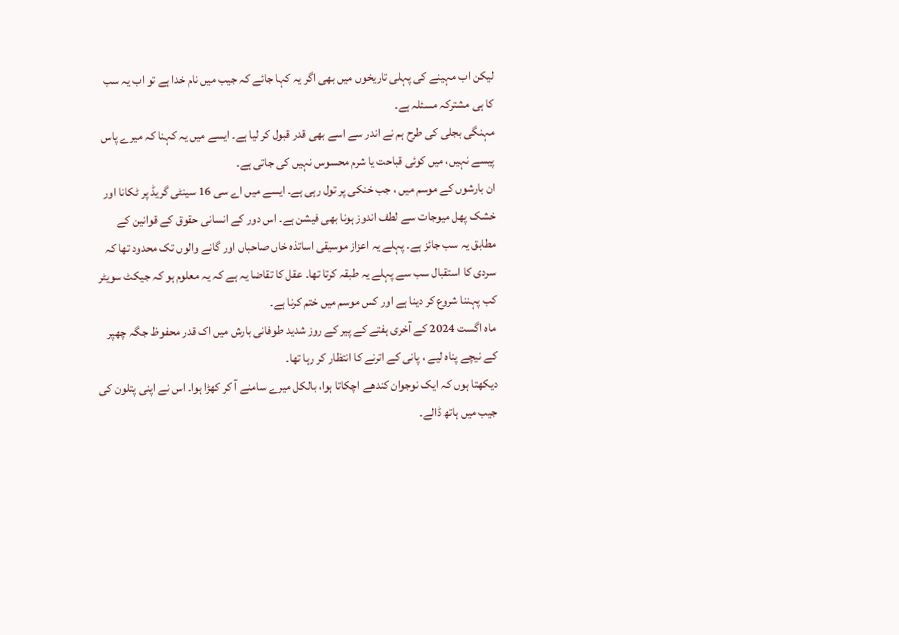لیکن اب مہینے کی پہلی تاریخوں میں بھی اگر یہ کہا جائے کہ جیب میں نام خدا ہے تو اب یہ سب کا ہی مشترکہ مسئلہ ہے۔
مہنگی بجلی کی طرح ہم نے اندر سے اسے بھی قدر قبول کر لیا ہے۔ ایسے میں یہ کہنا کہ میرے پاس پیسے نہیں، میں کوئی قباحت یا شرم محسوس نہیں کی جاتی ہے۔
ان بارشوں کے موسم میں ، جب خنکی پر تول رہی ہے۔ ایسے میں اے سی 16 سینٹی گریڈ پر ٹکانا اور خشک پھل میوجات سے لطف اندوز ہونا بھی فیشن ہے۔ اس دور کے انسانی حقوق کے قوانین کے مطابق یہ سب جائز ہے۔ پہلے یہ اعزاز موسیقی اساتذہ خاں صاحباں اور گانے والوں تک محدود تھا کہ سردی کا استقبال سب سے پہلے یہ طبقہ کرتا تھا۔ عقل کا تقاضا یہ ہے کہ یہ معلوم ہو کہ جیکٹ سویٹر کب پہننا شروع کر دینا ہے اور کس موسم میں ختم کرنا ہے۔
ماہ اگست 2024 کے آخری ہفتے کے پیر کے روز شدید طوفانی بارش میں اک قدر محفوظ جگہ چھپر کے نیچے پناہ لیے ، پانی کے اترنے کا انتظار کر رہا تھا۔
دیکھتا ہوں کہ ایک نوجوان کندھے اچکاتا ہوا، بالکل میرے سامنے آ کر کھڑا ہوا۔ اس نے اپنی پتلون کی جیب میں ہاتھ ڈالے۔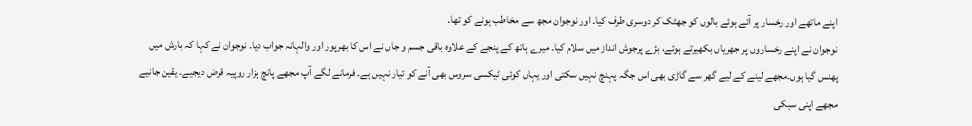اپنے ماتھے اور رخسار پر آئے ہوئے بالوں کو جھٹک کر دوسری طرف کیا۔ اور نوجوان مجھ سے مخاطب ہونے کو تھا۔
نوجوان نے اپنے رخساروں پر جھریاں بکھیرتے ہوئے، بڑے پرجوش انداز میں سلام کیا۔ میرے ہاتھ کے پنجے کے علاوہ باقی جسم و جاں نے اس کا بھرپور اور والہانہ جواب دیا۔ نوجوان نے کہا کہ بارش میں پھنس گیا ہوں۔مجھے لینے کے لیے گھر سے گاڑی بھی اس جگہ پہنچ نہیں سکتی اور یہاں کوئی ٹیکسی سروس بھی آنے کو تیار نہیں ہے۔ فرمانے لگے آپ مجھے پانچ ہزار روپیہ قرض دیجیے۔ یقین جانیے مجھے اپنی سبکی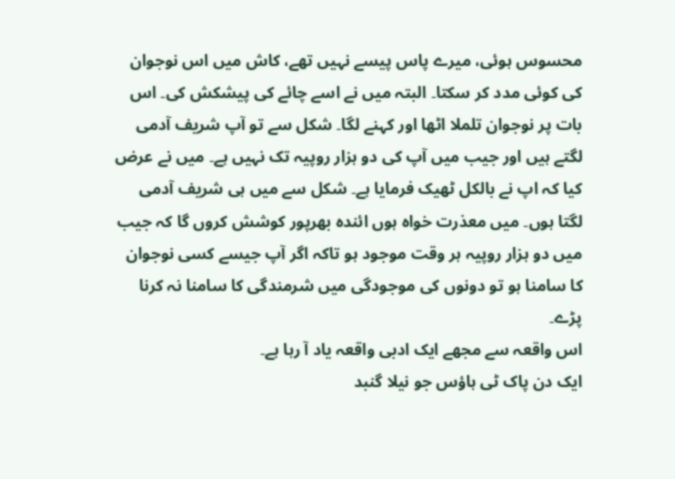محسوس ہوئی، میرے پاس پیسے نہیں تھے، کاش میں اس نوجوان کی کوئی مدد کر سکتا۔ البتہ میں نے اسے چائے کی پیشکش کی۔ اس بات پر نوجوان تلملا اٹھا اور کہنے لگا۔ شکل سے تو آپ شریف آدمی لگتے ہیں اور جیب میں آپ کی دو ہزار روپیہ تک نہیں ہے۔ میں نے عرض کیا کہ اپ نے بالکل ٹھیک فرمایا ہے۔ شکل سے میں ہی شریف آدمی لگتا ہوں۔ میں معذرت خواہ ہوں ائندہ بھرپور کوشش کروں گا کہ جیب میں دو ہزار روپیہ ہر وقت موجود ہو تاکہ اگر آپ جیسے کسی نوجوان کا سامنا ہو تو دونوں کی موجودگی میں شرمندگی کا سامنا نہ کرنا پڑے۔
اس واقعہ سے مجھے ایک ادبی واقعہ یاد آ رہا ہے۔
ایک دن پاک ٹی ہاؤس جو نیلا گنبد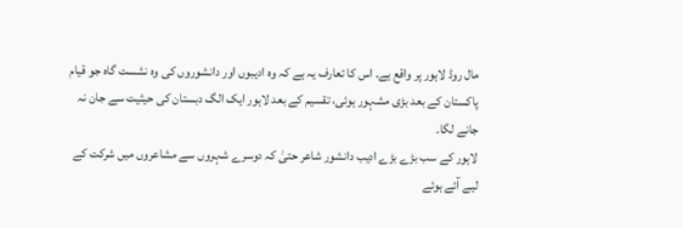مال روڈ لاہور پر واقع ہے۔ اس کا تعارف یہ ہے کہ وہ ادیبوں اور دانشوروں کی وہ نشست گاہ جو قیام پاکستان کے بعد بڑی مشہور ہوئی، تقسیم کے بعد لاہور ایک الگ دبستان کی حیثیت سے جان نہ جانے لگا۔
لاہور کے سب بڑے بڑے ادیب دانشور شاعر حتیٰ کہ دوسرے شہروں سے مشاعروں میں شرکت کے لیے آئے ہوئے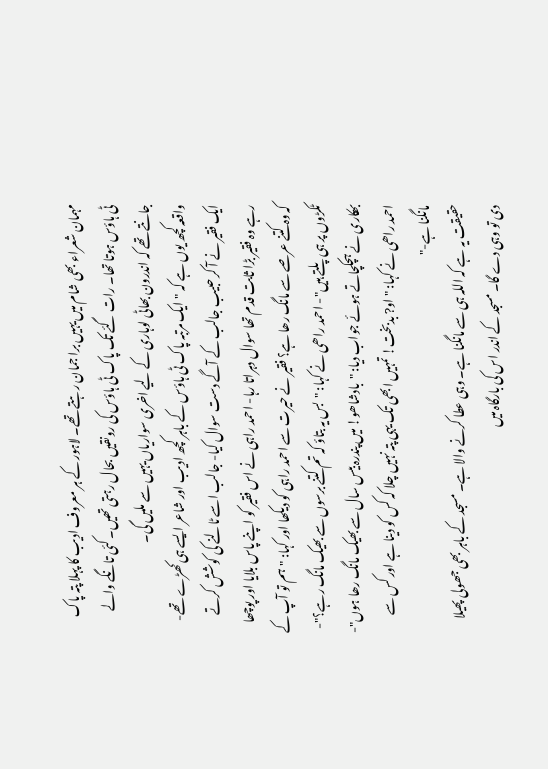مہمان شعراء بھی شام میں یہیں برا جمان رہتے تھے۔ لاہور کے ہر معروف ادیب کا پہلا پتہ پاک ٹی ہاؤس ہوتا تھا۔ رات گئے تک پاک ٹی ہاؤس کی رونقیں بحال رہتی تھیں۔ کئی تانگے والے جانتے تھے کہ اندرون بھاٹی لوہاری کے لیے اخری سواریاں یہیں سے ملیں گی۔
واقعہ کچھ یوں ہے کہ "ایک مرتبہ پاک ٹی ہاؤس کے باہر کچھ ادیب اور شاعر ایسے ہی کھڑے تھے- ایک فقیر نے آ کر حبیب جالب کے آگے دست سوال کیا- جالب اسے ٹالنے کی کوشش کرتے رہے وہ فقیر بڑا ثابت قدم تھا سوال دہراتا رہا- احمد راہی نے اس فقیر کو اپنے پاس بلایا اور پوچھا کہ وہ کتنے عرصے سے مانگ رھا ہے؟ فقیر نے حیرت سے احمد راہی کو دیکھا اور کہا: "ہم تو آپ کے ٹکڑوں پر ہی پلتے ہیں"- احمد راھی نے کہا: "بس یہ بتاؤ کہ تم کتنے برسوں سے بھیک مانگ رہے؟"- بھکاری نے ہچکچاتے ہوئے جواب دیا: "بادشاھو! میں پندرہ بیس سال سے بھیک مانگ رھا ہوں"- احمد راھی نے کہا: "او? بدبخت! تمہیں ابھی تک یہی پتہ نہیں چلا کہ کس کو دینا ہے اور کس سے مانگنا ہے-"
حقیقت یہ ہے کہ اللہ ہی سے مانگنا ہے۔ وہی عطا کرنے والا ہے۔ مسجد کے باہر بھی جھولی پھیلا دی تو وہی دے گا۔ مسجد کے اندر اس کی بارگاہ میں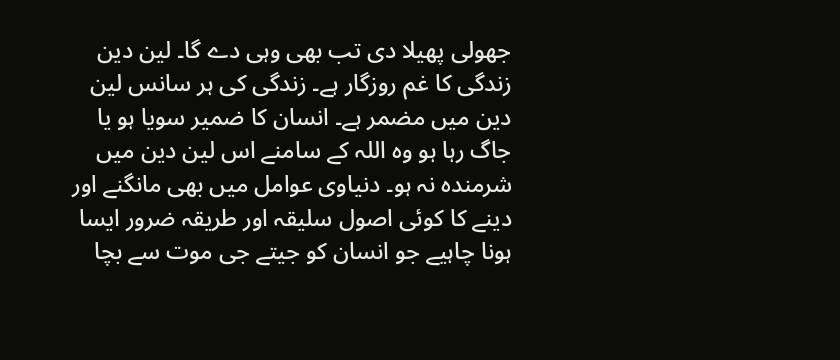جھولی پھیلا دی تب بھی وہی دے گا۔ لین دین زندگی کا غم روزگار ہے۔ زندگی کی ہر سانس لین دین میں مضمر ہے۔ انسان کا ضمیر سویا ہو یا جاگ رہا ہو وہ اللہ کے سامنے اس لین دین میں شرمندہ نہ ہو۔ دنیاوی عوامل میں بھی مانگنے اور دینے کا کوئی اصول سلیقہ اور طریقہ ضرور ایسا ہونا چاہیے جو انسان کو جیتے جی موت سے بچا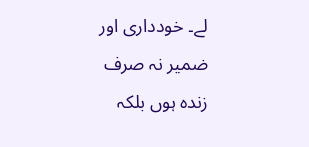لے۔ خودداری اور ضمیر نہ صرف زندہ ہوں بلکہ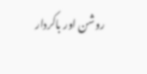روشن اور باکردار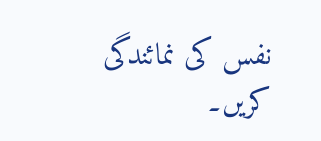نفس کی نمائندگی کریں۔